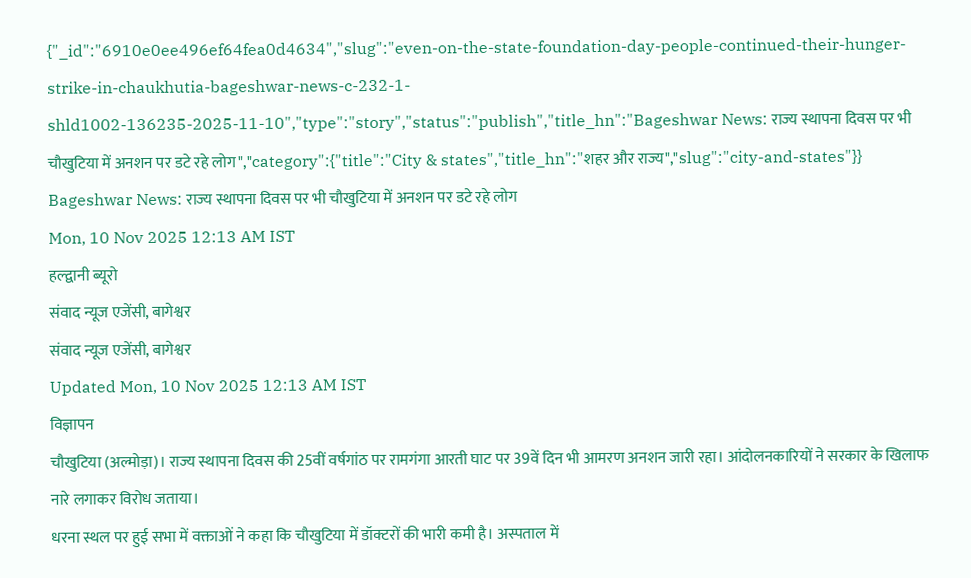{"_id":"6910e0ee496ef64fea0d4634","slug":"even-on-the-state-foundation-day-people-continued-their-hunger-strike-in-chaukhutia-bageshwar-news-c-232-1-shld1002-136235-2025-11-10","type":"story","status":"publish","title_hn":"Bageshwar News: राज्य स्थापना दिवस पर भी चौखुटिया में अनशन पर डटे रहे लोग","category":{"title":"City & states","title_hn":"शहर और राज्य","slug":"city-and-states"}}
Bageshwar News: राज्य स्थापना दिवस पर भी चौखुटिया में अनशन पर डटे रहे लोग
Mon, 10 Nov 2025 12:13 AM IST
हल्द्वानी ब्यूरो
संवाद न्यूज एजेंसी, बागेश्वर
संवाद न्यूज एजेंसी, बागेश्वर
Updated Mon, 10 Nov 2025 12:13 AM IST
विज्ञापन
चौखुटिया (अल्मोड़ा)। राज्य स्थापना दिवस की 25वीं वर्षगांठ पर रामगंगा आरती घाट पर 39वें दिन भी आमरण अनशन जारी रहा। आंदोलनकारियों ने सरकार के खिलाफ नारे लगाकर विरोध जताया।
धरना स्थल पर हुई सभा में वक्ताओं ने कहा कि चौखुटिया में डॉक्टरों की भारी कमी है। अस्पताल में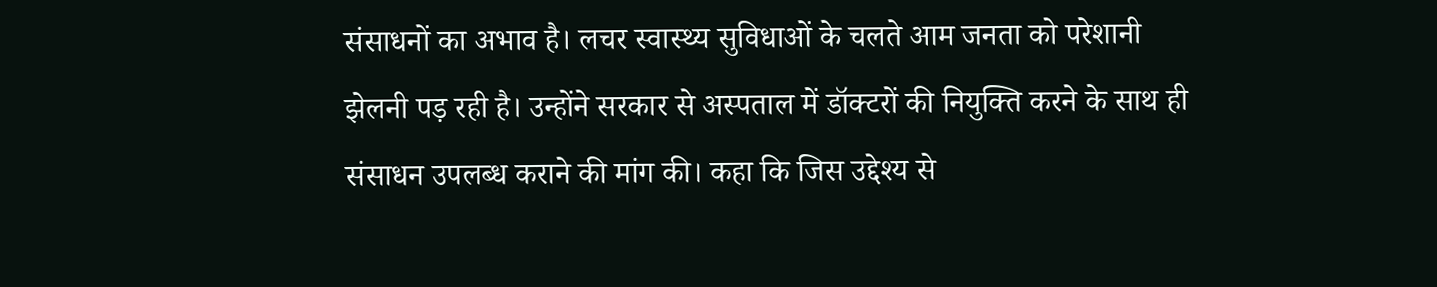संसाधनों का अभाव है। लचर स्वास्थ्य सुविधाओं के चलते आम जनता को परेशानी झेलनी पड़ रही है। उन्होंने सरकार से अस्पताल में डॉक्टरों की नियुक्ति करने के साथ ही संसाधन उपलब्ध कराने की मांग की। कहा कि जिस उद्देश्य से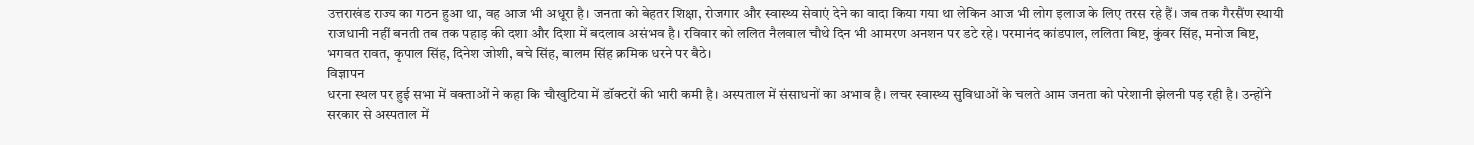उत्तराखंड राज्य का गठन हुआ था, वह आज भी अधूरा है। जनता को बेहतर शिक्षा, रोजगार और स्वास्थ्य सेवाएं देने का वादा किया गया था लेकिन आज भी लोग इलाज के लिए तरस रहे हैं। जब तक गैरसैंण स्थायी राजधानी नहीं बनती तब तक पहाड़ की दशा और दिशा में बदलाव असंभव है। रविवार को ललित नैलवाल चौथे दिन भी आमरण अनशन पर डटे रहे। परमानंद कांडपाल, ललिता बिष्ट, कुंवर सिंह, मनोज बिष्ट, भगवत रावत, कृपाल सिंह, दिनेश जोशी, बचे सिंह, बालम सिंह क्रमिक धरने पर बैठे।
विज्ञापन
धरना स्थल पर हुई सभा में वक्ताओं ने कहा कि चौखुटिया में डॉक्टरों की भारी कमी है। अस्पताल में संसाधनों का अभाव है। लचर स्वास्थ्य सुविधाओं के चलते आम जनता को परेशानी झेलनी पड़ रही है। उन्होंने सरकार से अस्पताल में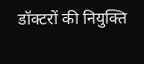डॉक्टरों की नियुक्ति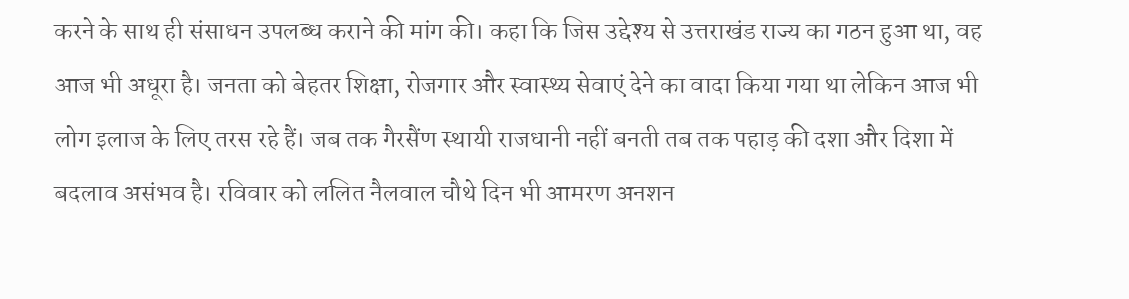करने के साथ ही संसाधन उपलब्ध कराने की मांग की। कहा कि जिस उद्देश्य से उत्तराखंड राज्य का गठन हुआ था, वह आज भी अधूरा है। जनता को बेहतर शिक्षा, रोजगार और स्वास्थ्य सेवाएं देने का वादा किया गया था लेकिन आज भी लोग इलाज के लिए तरस रहे हैं। जब तक गैरसैंण स्थायी राजधानी नहीं बनती तब तक पहाड़ की दशा और दिशा में बदलाव असंभव है। रविवार को ललित नैलवाल चौथे दिन भी आमरण अनशन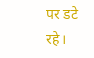पर डटे रहे।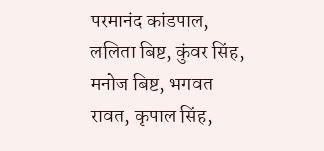परमानंद कांडपाल, ललिता बिष्ट, कुंवर सिंह, मनोज बिष्ट, भगवत रावत, कृपाल सिंह,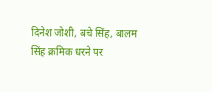दिनेश जोशी, बचे सिंह, बालम सिंह क्रमिक धरने पर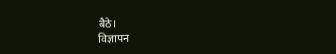बैठे।
विज्ञापन